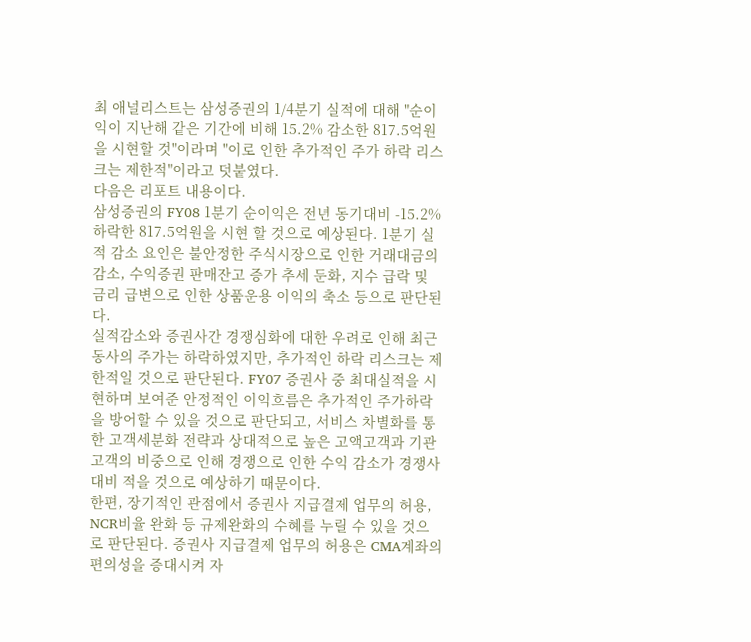최 애널리스트는 삼성증권의 1/4분기 실적에 대해 "순이익이 지난해 같은 기간에 비해 15.2% 감소한 817.5억원을 시현할 것"이라며 "이로 인한 추가적인 주가 하락 리스크는 제한적"이라고 덧붙였다.
다음은 리포트 내용이다.
삼성증권의 FY08 1분기 순이익은 전년 동기대비 -15.2% 하락한 817.5억원을 시현 할 것으로 예상된다. 1분기 실적 감소 요인은 불안정한 주식시장으로 인한 거래대금의 감소, 수익증권 판매잔고 증가 추세 둔화, 지수 급락 및 금리 급변으로 인한 상품운용 이익의 축소 등으로 판단된다.
실적감소와 증권사간 경쟁심화에 대한 우려로 인해 최근 동사의 주가는 하락하였지만, 추가적인 하락 리스크는 제한적일 것으로 판단된다. FY07 증권사 중 최대실적을 시현하며 보여준 안정적인 이익흐름은 추가적인 주가하락을 방어할 수 있을 것으로 판단되고, 서비스 차별화를 통한 고객세분화 전략과 상대적으로 높은 고액고객과 기관고객의 비중으로 인해 경쟁으로 인한 수익 감소가 경쟁사 대비 적을 것으로 예상하기 때문이다.
한편, 장기적인 관점에서 증권사 지급결제 업무의 허용, NCR비율 완화 등 규제완화의 수혜를 누릴 수 있을 것으로 판단된다. 증권사 지급결제 업무의 허용은 CMA계좌의 편의성을 증대시켜 자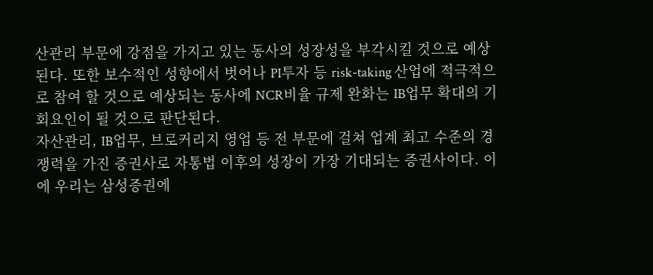산관리 부문에 강점을 가지고 있는 동사의 성장성을 부각시킬 것으로 예상된다. 또한 보수적인 성향에서 벗어나 PI투자 등 risk-taking 산업에 적극적으로 참여 할 것으로 예상되는 동사에 NCR비율 규제 완화는 IB업무 확대의 기회요인이 될 것으로 판단된다.
자산관리, IB업무, 브로커리지 영업 등 전 부문에 걸쳐 업계 최고 수준의 경쟁력을 가진 증권사로 자통법 이후의 성장이 가장 기대되는 증권사이다. 이에 우리는 삼성증권에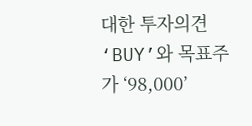대한 투자의견 ‘BUY’와 목표주가 ‘98,000’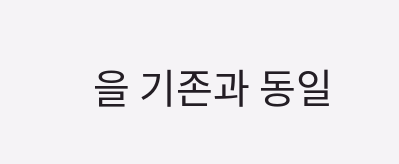을 기존과 동일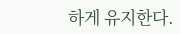하게 유지한다.